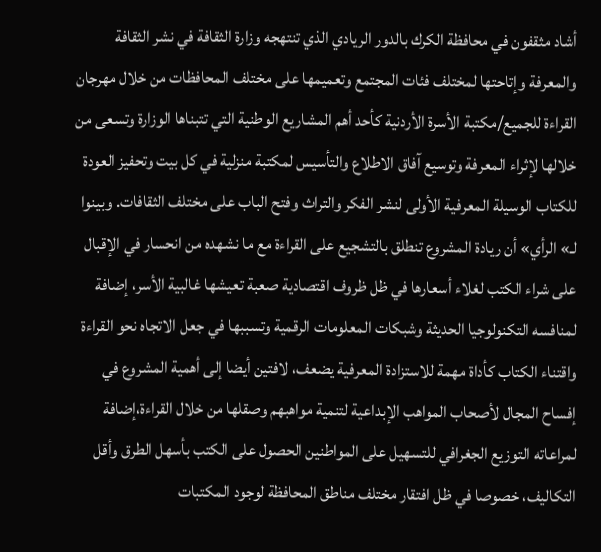أشاد مثقفون في محافظة الكرك بالدور الريادي الذي تنتهجه وزارة الثقافة في نشر الثقافة والمعرفة وإتاحتها لمختلف فئات المجتمع وتعميمها على مختلف المحافظات من خلال مهرجان القراءة للجميع/مكتبة الأسرة الأردنية كأحد أهم المشاريع الوطنية التي تتبناها الوزارة وتسعى من خلالها لإثراء المعرفة وتوسيع آفاق الاطلاع والتأسيس لمكتبة منزلية في كل بيت وتحفيز العودة للكتاب الوسيلة المعرفية الأولى لنشر الفكر والتراث وفتح الباب على مختلف الثقافات. وبينوا لـ» الرأي» أن ريادة المشروع تنطلق بالتشجيع على القراءة مع ما نشهده من انحسار في الإقبال على شراء الكتب لغلاء أسعارها في ظل ظروف اقتصادية صعبة تعيشها غالبية الأسر، إضافة لمنافسه التكنولوجيا الحديثة وشبكات المعلومات الرقمية وتسببها في جعل الاتجاه نحو القراءة واقتناء الكتاب كأداة مهمة للاستزادة المعرفية يضعف، لافتين أيضا إلى أهمية المشروع في إفساح المجال لأصحاب المواهب الإبداعية لتنمية مواهبهم وصقلها من خلال القراءة،إضافة لمراعاته التوزيع الجغرافي للتسهيل على المواطنين الحصول على الكتب بأسهل الطرق وأقل التكاليف، خصوصا في ظل افتقار مختلف مناطق المحافظة لوجود المكتبات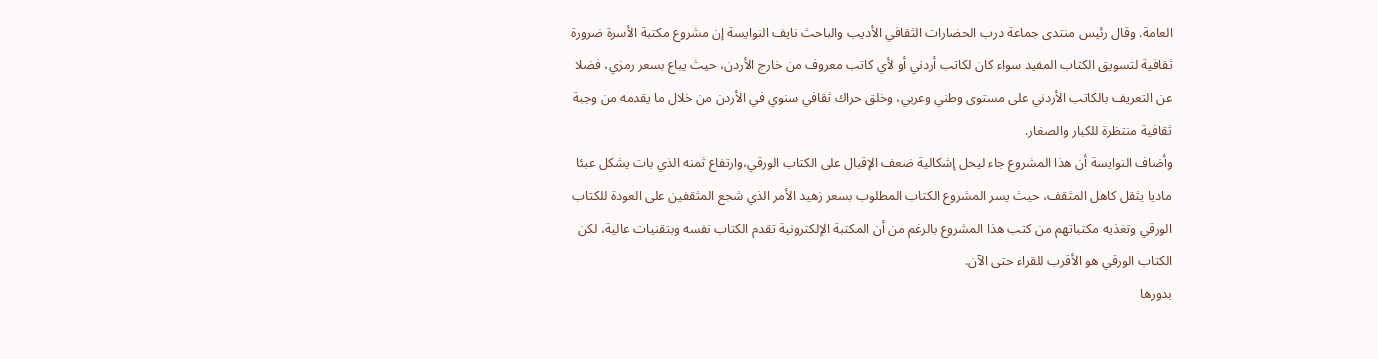العامة. وقال رئيس منتدى جماعة درب الحضارات الثقافي الأديب والباحث نايف النوايسة إن مشروع مكتبة الأسرة ضرورة ثقافية لتسويق الكتاب المفيد سواء كان لكاتب أردني أو لأي كاتب معروف من خارج الأردن، حيث يباع بسعر رمزي، فضلا عن التعريف بالكاتب الأردني على مستوى وطني وعربي، وخلق حراك ثقافي سنوي في الأردن من خلال ما يقدمه من وجبة ثقافية منتظرة للكبار والصغار.
وأضاف النوايسة أن هذا المشروع جاء ليحل إشكالية ضعف الإقبال على الكتاب الورقي،وارتفاع ثمنه الذي بات يشكل عبئا ماديا يثقل كاهل المثقف، حيث يسر المشروع الكتاب المطلوب بسعر زهيد الأمر الذي شجع المثقفين على العودة للكتاب الورقي وتغذيه مكتباتهم من كتب هذا المشروع بالرغم من أن المكتبة الإلكترونية تقدم الكتاب نفسه وبتقنيات عالية، لكن الكتاب الورقي هو الأقرب للقراء حتى الآن.
بدورها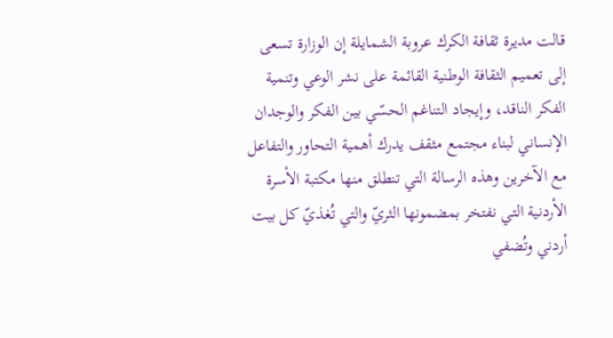قالت مديرة ثقافة الكرك عروبة الشمايلة إن الوزارة تسعى إلى تعميم الثقافة الوطنية القائمة على نشر الوعي وتنمية الفكر الناقد، وإيجاد التناغم الحسّي بين الفكر والوجدان الإنساني لبناء مجتمع مثقف يدرك أهمية التحاور والتفاعل مع الآخرين وهذه الرسالة التي تنطلق منها مكتبة الأسرة الأردنية التي نفتخر بمضمونها الثريّ والتي تُغذيّ كل بيت أردني وتُضفي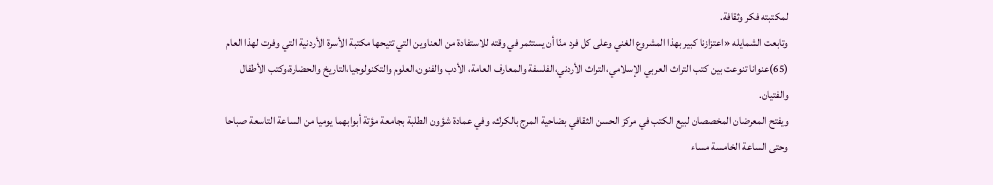لمكتبته فكر وثقافة.
وتابعت الشمايله «اعتزازنا كبير بهذا المشروع الغني وعلى كل فرد منّا أن يستثمر في وقته للاستفادة من العناوين التي تتيحها مكتبة الأسرة الأردنية التي وفرت لهذا العام (65)عنوانا تنوعت بين كتب التراث العربي الإسلامي،التراث الأردني،الفلسفة والمعارف العامة، الأدب والفنون،العلوم والتكنولوجيا،التاريخ والحضارة،وكتب الأطفال والفتيان.
ويفتح المعرضان المخصصان لبيع الكتب في مركز الحسن الثقافي بضاحية المرج بالكرك، وفي عمادة شؤون الطلبة بجامعة مؤتة أبوابهما يوميا من الساعة التاسعة صباحا وحتى الساعة الخامسة مساء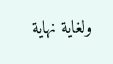ولغاية نهاية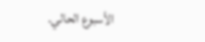الأسبوع الحالي.